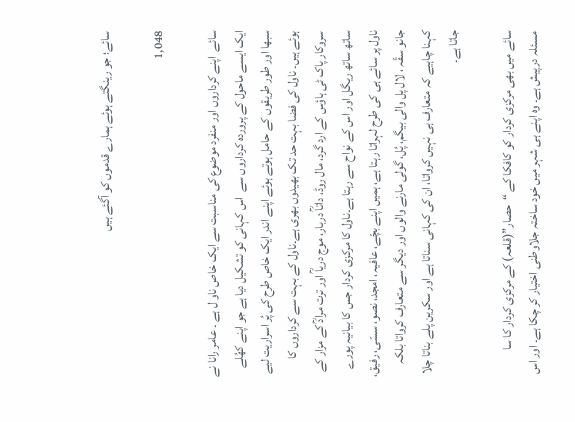سائے؛ جو رینگتے ہوئے ہمارے قدموں کو آگئے ہیں

1,048

سائے  اپنے کرداروں اور منفرد موضوع کی مناسبت سے ایک خاص ناو ل ہے ۔ عامر رانا نے ایک ایسے ماحول کے پروردہ کرداروں سے  اس کہانی کو تشکیل دیا ہے جو اپنے کھُلے سبھا اور طور طریقوں کے حامل ہوتے ہوئے اپنے اندر ایک خاص طرح کی پُر اسراریت لیے ہوئے ہیں۔ ناول کی فضا بہت حد تک بھیدوں بھری ہے۔ناول کے بہت سے کرداروں کا سروکار پاک ٹی ہاؤس کے ارد گرد، مال روڈ، داتاؒ دربار، موج دریاؒ اور ترت مرادؒ کے مزار کے ساتھ ساتھ ریگل اور اس کے نواح سے رہتا ہے۔ناول کا مرکزی کردار جس کا بیانیہ پورے ناول پر سائے ہی کی طرح لہراتا رہتا ہے، ہمیں اپنے بچّے، عافیہ، امجد، نصو، سسّی، رفیق، جانو سقّہ ، لال پل والی بیگم، پُل، گولی مارنے والوں اور دیگر سے متعارف کرواتا بلکہ کہنا چاہیے کہ متعارف ہی نہیں کرواتا، ان کی کہانی سناتا ہے اور سکرین پلے بناتا چلا جاتا ہے۔

سائے میں بھی مرکزی کردار کو کافکا کے “حصار”(قلعہ) کے مرکزی کردار کا سا مسئلہ درپیش ہے۔ وہ اپنے ہی شہر میں خود ساختہ جلاوطنی اختیار کر چکا ہے۔ اور اس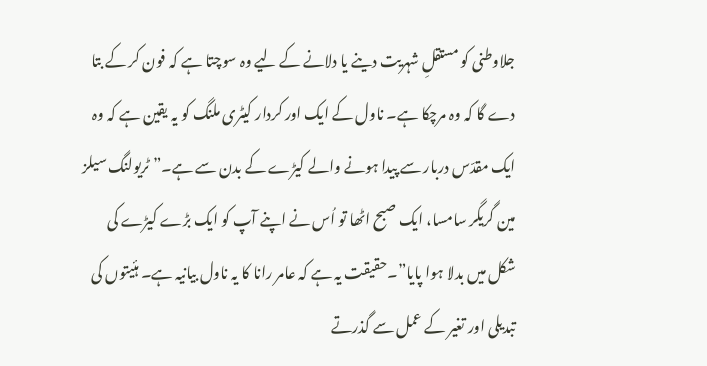جلاوطنی کو مستقلِ شہریت دینے یا دلانے کے لیے وہ سوچتا ہے کہ فون کر کے بتا دے گا کہ وہ مرچکا ہے۔ ناول کے ایک اور کردار کیٹری ملنگ کو یہ یقین ہے کہ وہ ایک مقدّس دربار سے پیدا ہونے والے کیڑے کے بدن سے ہے۔” ٹریولنگ سیلز مین گریگر سامسا، ایک صبح اٹھا تو اُس نے اپنے آپ کو ایک بڑے کیڑے کی شکل میں بدلا ہوا پایا”۔حقیقت یہ ہے کہ عامر رانا کا یہ ناول بیانیہ ہے۔ ہئیتوں کی تبدیلی اور تغیر کے عمل سے گذرتے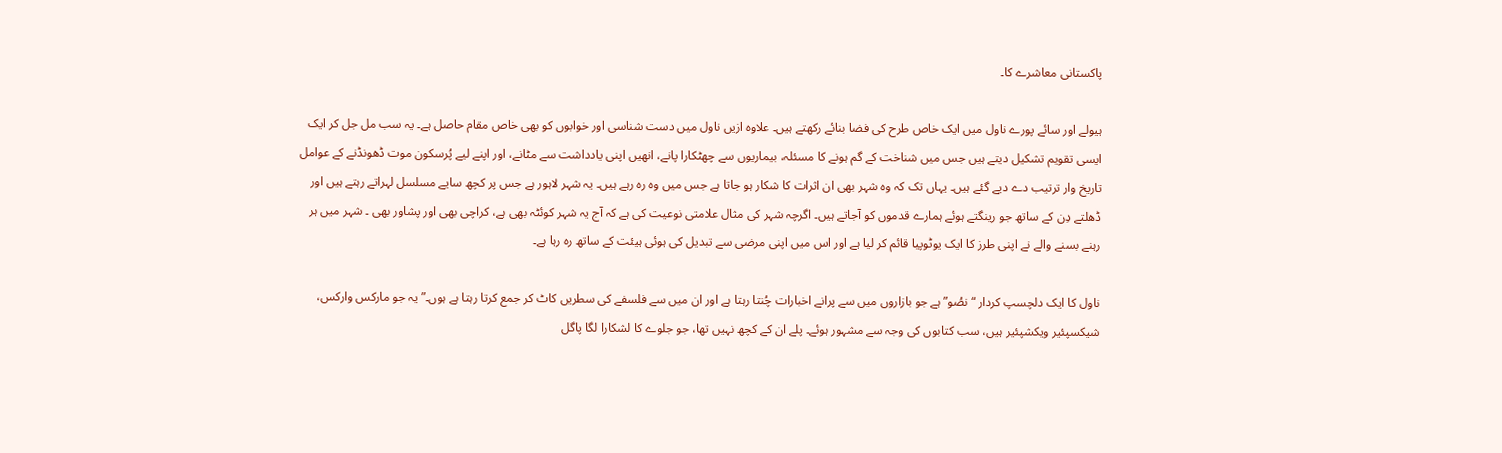پاکستانی معاشرے کا۔

ہیولے اور سائے پورے ناول میں ایک خاص طرح کی فضا بنائے رکھتے ہیں۔ علاوہ ازیں ناول میں دست شناسی اور خوابوں کو بھی خاص مقام حاصل ہے۔ یہ سب مل جل کر ایک ایسی تقویم تشکیل دیتے ہیں جس میں شناخت کے گم ہونے کا مسئلہ، بیماریوں سے چھٹکارا پانے، انھیں اپنی یادداشت سے مٹانے، اور اپنے لیے پُرسکون موت ڈھونڈنے کے عوامل تاریخ وار ترتیب دے دیے گئے ہیں۔ یہاں تک کہ وہ شہر بھی ان اثرات کا شکار ہو جاتا ہے جس میں وہ رہ رہے ہیں۔ یہ شہر لاہور ہے جس پر کچھ سایے مسلسل لہراتے رہتے ہیں اور ڈھلتے دِن کے ساتھ جو رینگتے ہوئے ہمارے قدموں کو آجاتے ہیں۔ اگرچہ شہر کی مثال علامتی نوعیت کی ہے کہ آج یہ شہر کوئٹہ بھی ہے، کراچی بھی اور پشاور بھی ۔ شہر میں ہر رہنے بسنے والے نے اپنی طرز کا ایک یوٹوپیا قائم کر لیا ہے اور اس میں اپنی مرضی سے تبدیل کی ہوئی ہیئت کے ساتھ رہ رہا ہے۔

ناول کا ایک دلچسپ کردار “نصُو” ہے جو بازاروں میں سے پرانے اخبارات چُنتا رہتا ہے اور ان میں سے فلسفے کی سطریں کاٹ کر جمع کرتا رہتا ہے ہوں۔” یہ جو مارکس وارکس، شیکسپئیر ویکشپئیر ہیں، سب کتابوں کی وجہ سے مشہور ہوئے۔ پلے ان کے کچھ نہیں تھا، جو جلوے کا لشکارا لگا پاگل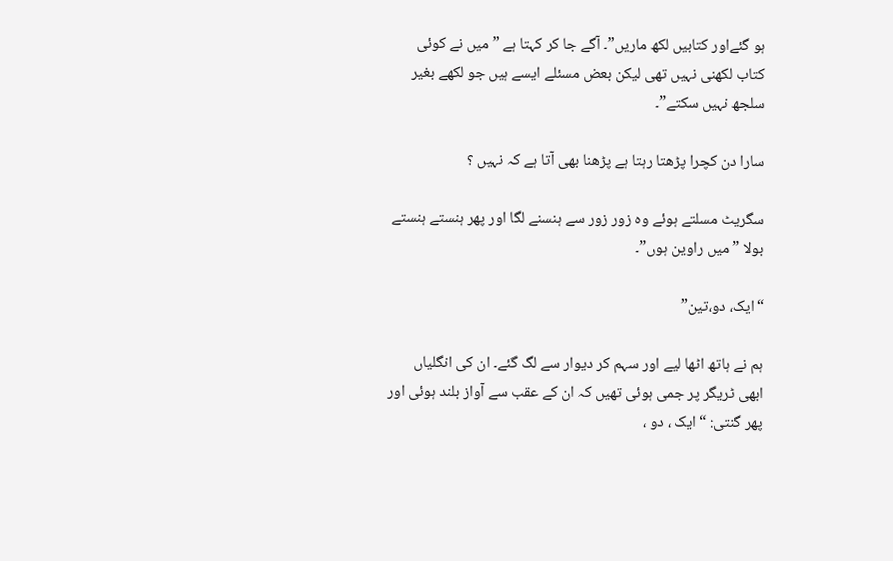ہو گئےاور کتابیں لکھ ماریں”۔ آگے جا کر کہتا ہے ” میں نے کوئی کتاب لکھنی نہیں تھی لیکن بعض مسئلے ایسے ہیں جو لکھے بغیر سلجھ نہیں سکتے”۔

سارا دن کچرا پڑھتا رہتا ہے پڑھنا بھی آتا ہے کہ نہیں ؟

سگریٹ مسلتے ہوئے وہ زور زور سے ہنسنے لگا اور پھر ہنستے ہنستے بولا ” میں راوین ہوں”۔

“ایک، دو،تین”

ہم نے ہاتھ اٹھا لیے اور سہم کر دیوار سے لگ گئے۔ ان کی انگلیاں ابھی ٹریگر پر جمی ہوئی تھیں کہ ان کے عقب سے آواز بلند ہوئی اور پھر گنتی: “ایک ، دو ،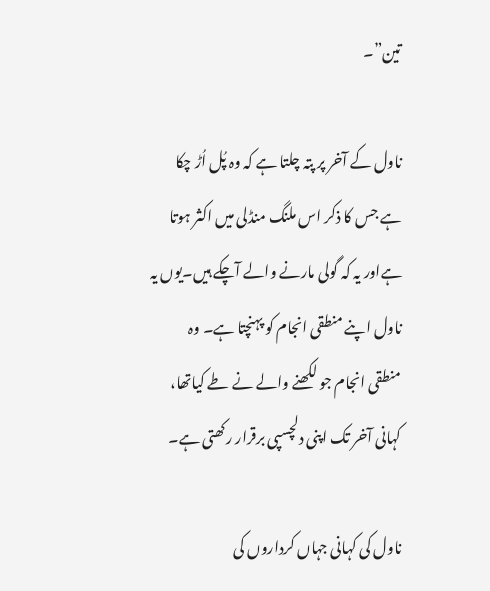تین”۔

ناول کے آخر پر پتہ چلتا ہے کہ وہ پُل اُڑ چکا ہے جس کا ذکر اس ملنگ منڈلی میں اکثر ہوتا ہےاور یہ کہ گولی مارنے والے آچکے ہیں۔یوں یہ ناول اپنے منطقی انجام کو پہنچتا ہے۔ وہ منطقی انجام جو لکھنے والے نے طے کیاتھا، کہانی آخر تک اپنی دلچسپی برقرار رکھتی ہے۔

ناول کی کہانی جہاں کرداروں کی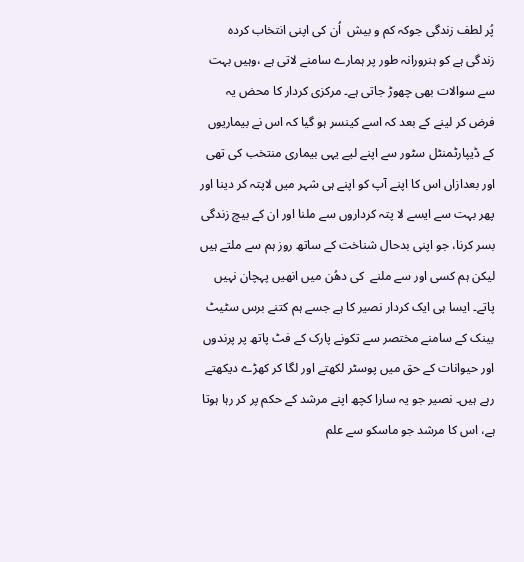پُر لطف زندگی جوکہ کم و بیش  اُن کی اپنی انتخاب کردہ زندگی ہے کو ہنرورانہ طور پر ہمارے سامنے لاتی ہے ،وہیں بہت سے سوالات بھی چھوڑ جاتی ہے۔ مرکزی کردار کا محض یہ فرض کر لینے کے بعد کہ اسے کینسر ہو گیا کہ اس نے بیماریوں کے ڈیپارٹمنٹل سٹور سے اپنے لیے یہی بیماری منتخب کی تھی اور بعدازاں اس کا اپنے آپ کو اپنے ہی شہر میں لاپتہ کر دینا اور پھر بہت سے ایسے لا پتہ کرداروں سے ملنا اور ان کے بیچ زندگی بسر کرنا، جو اپنی بدحال شناخت کے ساتھ روز ہم سے ملتے ہیں لیکن ہم کسی اور سے ملنے  کی دھُن میں انھیں پہچان نہیں پاتے۔ ایسا ہی ایک کردار نصیر کا ہے جسے ہم کتنے برس سٹیٹ بینک کے سامنے مختصر سے تکونے پارک کے فٹ پاتھ پر پرندوں اور حیوانات کے حق میں پوسٹر لکھتے اور لگا کر کھڑے دیکھتے رہے ہیں۔ نصیر جو یہ سارا کچھ اپنے مرشد کے حکم پر کر رہا ہوتا ہے، اس کا مرشد جو ماسکو سے علم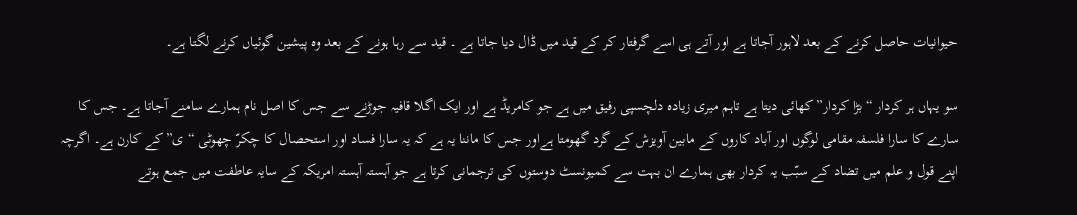حیوانیات حاصل کرنے کے بعد لاہور آجاتا ہے اور آتے ہی اسے گرفتار کر کے قید میں ڈال دیا جاتا ہے ۔ قید سے رہا ہونے کے بعد وہ پیشین گوئیاں کرنے لگتا ہے۔

سو یہاں ہر کردار “بڑا کردار”کھائی دیتا ہے تاہم میری زیادہ دلچسپی رفیق میں ہے جو کامریڈ ہے اور ایک اگلا قافیہ جوڑنے سے جس کا اصل نام ہمارے سامنے آجاتا ہے۔ جس کا سارے کا سارا فلسفہ مقامی لوگوں اور آباد کاروں کے مابین آویزش کے گرد گھومتا ہےاور جس کا ماننا یہ ہے کہ یہ سارا فساد اور استحصال کا چکرّ چھوٹی “ی”کے کارن ہے۔ اگرچہ اپنے قول و علم میں تضاد کے سبّب یہ کردار بھی ہمارے ان بہت سے کمیونسٹ دوستوں کی ترجمانی کرتا ہے جو آہستہ آہستہ امریکہ کے سایہ عاطفت میں جمع ہوتے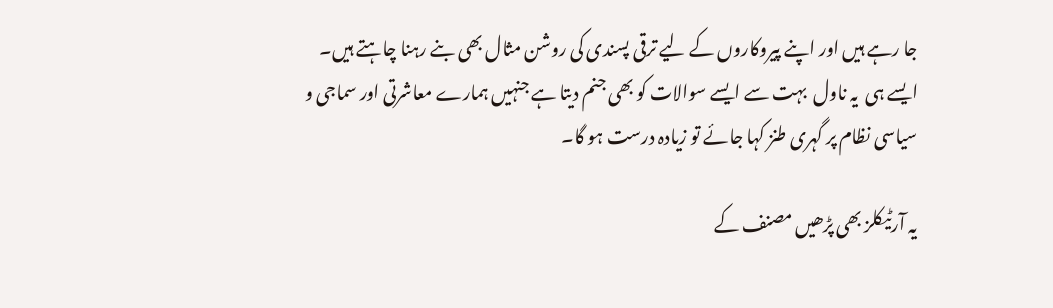جا رہے ہیں اور اپنے پیروکاروں کے لیے ترقی پسندی کی روشن مثال بھی بنے رہنا چاہتے ہیں۔ ایسے ہی  یہ ناول  بہت سے ایسے سوالات کو بھی جنم دیتا ہے جنہیں ہمارے معاشرتی اور سماجی و سیاسی نظام پر گہری طنز کہا جائے تو زیادہ درست ہو گا۔

یہ آرٹیکلز بھی پڑھیں مصنف کے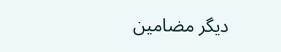دیگر مضامین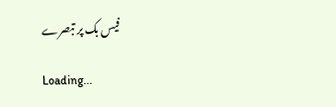فیس بک پر تبصرے

Loading...